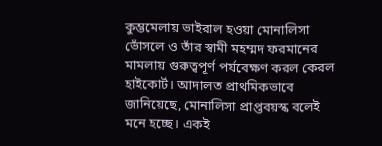কুম্ভমেলায় ভাইরাল হওয়া মোনালিসা ভোঁসলে ও তাঁর স্বামী মহম্মদ ফরমানের মামলায় গুরুত্বপূর্ণ পর্যবেক্ষণ করল কেরল হাইকোর্ট। আদালত প্রাথমিকভাবে জানিয়েছে, মোনালিসা প্রাপ্তবয়স্ক বলেই মনে হচ্ছে। একই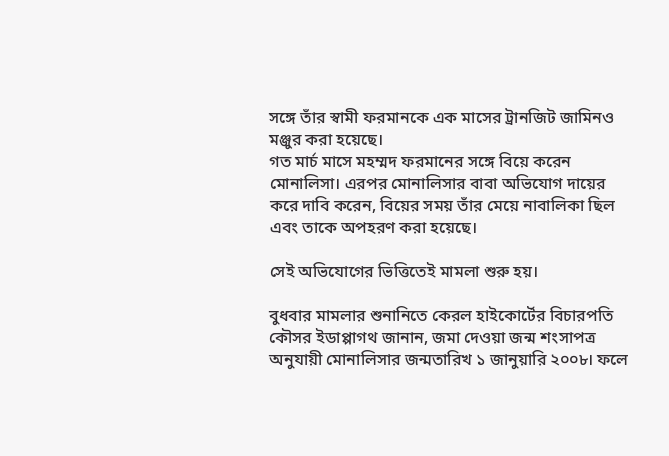সঙ্গে তাঁর স্বামী ফরমানকে এক মাসের ট্রানজিট জামিনও মঞ্জুর করা হয়েছে।
গত মার্চ মাসে মহম্মদ ফরমানের সঙ্গে বিয়ে করেন মোনালিসা। এরপর মোনালিসার বাবা অভিযোগ দায়ের করে দাবি করেন, বিয়ের সময় তাঁর মেয়ে নাবালিকা ছিল এবং তাকে অপহরণ করা হয়েছে।

সেই অভিযোগের ভিত্তিতেই মামলা শুরু হয়।

বুধবার মামলার শুনানিতে কেরল হাইকোর্টের বিচারপতি কৌসর ইডাপ্পাগথ জানান, জমা দেওয়া জন্ম শংসাপত্র অনুযায়ী মোনালিসার জন্মতারিখ ১ জানুয়ারি ২০০৮। ফলে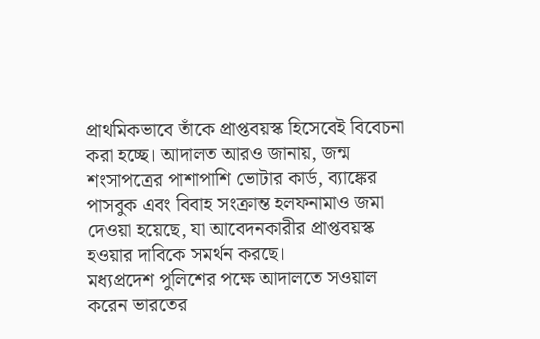প্রাথমিকভাবে তাঁকে প্রাপ্তবয়স্ক হিসেবেই বিবেচনা করা হচ্ছে। আদালত আরও জানায়, জন্ম শংসাপত্রের পাশাপাশি ভোটার কার্ড, ব্যাঙ্কের পাসবুক এবং বিবাহ সংক্রান্ত হলফনামাও জমা দেওয়া হয়েছে, যা আবেদনকারীর প্রাপ্তবয়স্ক হওয়ার দাবিকে সমর্থন করছে।
মধ্যপ্রদেশ পুলিশের পক্ষে আদালতে সওয়াল করেন ভারতের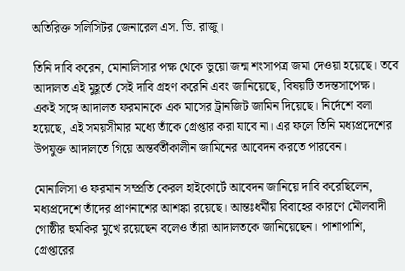অতিরিক্ত সলিসিটর জেনারেল এস. ভি. রাজু।

তিনি দাবি করেন, মোনালিসার পক্ষ থেকে ভুয়ো জন্ম শংসাপত্র জমা দেওয়া হয়েছে। তবে আদালত এই মুহূর্তে সেই দাবি গ্রহণ করেনি এবং জানিয়েছে, বিষয়টি তদন্তসাপেক্ষ।
একই সঙ্গে আদালত ফরমানকে এক মাসের ট্রানজিট জামিন দিয়েছে। নির্দেশে বলা হয়েছে, এই সময়সীমার মধ্যে তাঁকে গ্রেপ্তার করা যাবে না। এর ফলে তিনি মধ্যপ্রদেশের উপযুক্ত আদালতে গিয়ে অন্তর্বর্তীকালীন জামিনের আবেদন করতে পারবেন।

মোনালিসা ও ফরমান সম্প্রতি কেরল হাইকোর্টে আবেদন জানিয়ে দাবি করেছিলেন, মধ্যপ্রদেশে তাঁদের প্রাণনাশের আশঙ্কা রয়েছে। আন্তঃধর্মীয় বিবাহের কারণে মৌলবাদী গোষ্ঠীর হুমকির মুখে রয়েছেন বলেও তাঁরা আদালতকে জানিয়েছেন। পাশাপাশি, গ্রেপ্তারের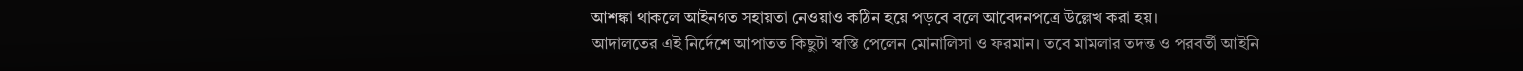আশঙ্কা থাকলে আইনগত সহায়তা নেওয়াও কঠিন হয়ে পড়বে বলে আবেদনপত্রে উল্লেখ করা হয়।
আদালতের এই নির্দেশে আপাতত কিছুটা স্বস্তি পেলেন মোনালিসা ও ফরমান। তবে মামলার তদন্ত ও পরবর্তী আইনি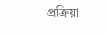প্রক্রিয়া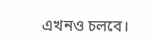এখনও চলবে।